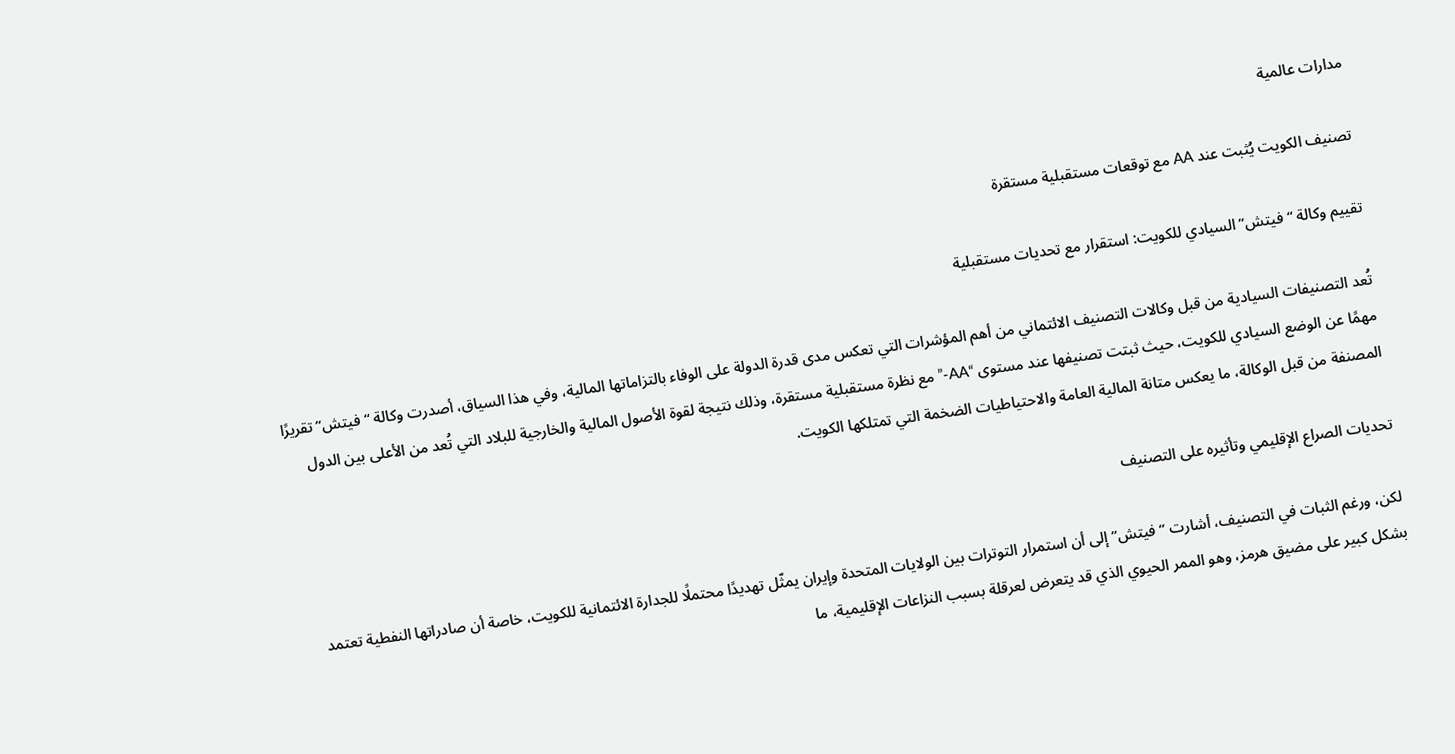مدارات عالمية

تصنيف الكويت يُثبت عند AA مع توقعات مستقبلية مستقرة

تقييم وكالة “فيتش” السيادي للكويت: استقرار مع تحديات مستقبلية

تُعد التصنيفات السيادية من قبل وكالات التصنيف الائتماني من أهم المؤشرات التي تعكس مدى قدرة الدولة على الوفاء بالتزاماتها المالية، وفي هذا السياق، أصدرت وكالة “فيتش” تقريرًا مهمًا عن الوضع السيادي للكويت، حيث ثبتت تصنيفها عند مستوى “AA-” مع نظرة مستقبلية مستقرة، وذلك نتيجة لقوة الأصول المالية والخارجية للبلاد التي تُعد من الأعلى بين الدول المصنفة من قبل الوكالة، ما يعكس متانة المالية العامة والاحتياطيات الضخمة التي تمتلكها الكويت.

تحديات الصراع الإقليمي وتأثيره على التصنيف

لكن، ورغم الثبات في التصنيف، أشارت “فيتش” إلى أن استمرار التوترات بين الولايات المتحدة وإيران يمثّل تهديدًا محتملًا للجدارة الائتمانية للكويت، خاصة أن صادراتها النفطية تعتمد بشكل كبير على مضيق هرمز، وهو الممر الحيوي الذي قد يتعرض لعرقلة بسبب النزاعات الإقليمية، ما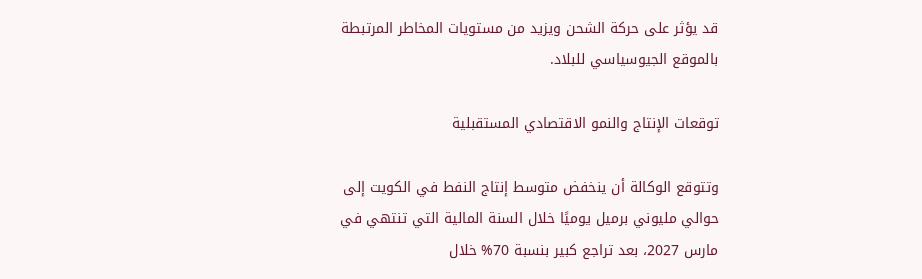قد يؤثر على حركة الشحن ويزيد من مستويات المخاطر المرتبطة بالموقع الجيوسياسي للبلاد.

توقعات الإنتاج والنمو الاقتصادي المستقبلية

وتتوقع الوكالة أن ينخفض متوسط إنتاج النفط في الكويت إلى حوالي مليوني برميل يوميًا خلال السنة المالية التي تنتهي في مارس 2027، بعد تراجع كبير بنسبة 70% خلال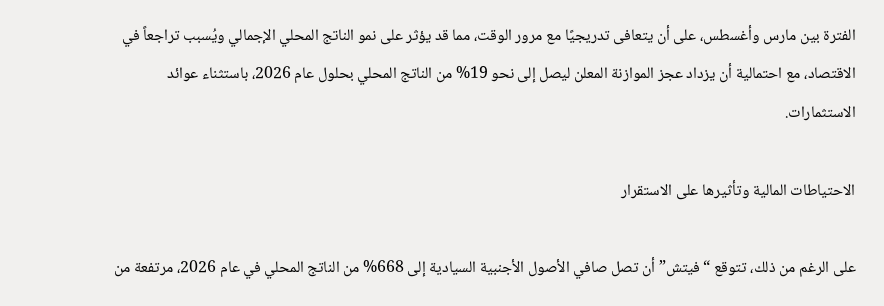الفترة بين مارس وأغسطس، على أن يتعافى تدريجيًا مع مرور الوقت، مما قد يؤثر على نمو الناتج المحلي الإجمالي ويُسبب تراجعاً في الاقتصاد، مع احتمالية أن يزداد عجز الموازنة المعلن ليصل إلى نحو 19% من الناتج المحلي بحلول عام 2026، باستثناء عوائد الاستثمارات.

الاحتياطات المالية وتأثيرها على الاستقرار

على الرغم من ذلك، تتوقع “فيتش” أن تصل صافي الأصول الأجنبية السيادية إلى 668% من الناتج المحلي في عام 2026، مرتفعة من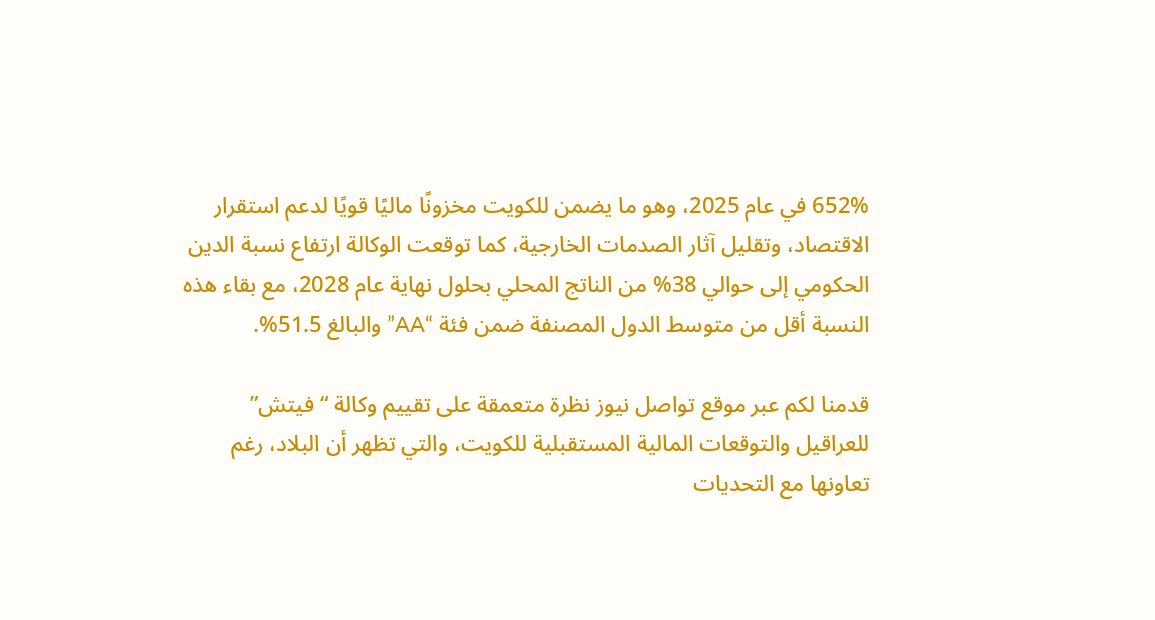652% في عام 2025، وهو ما يضمن للكويت مخزونًا ماليًا قويًا لدعم استقرار الاقتصاد، وتقليل آثار الصدمات الخارجية، كما توقعت الوكالة ارتفاع نسبة الدين الحكومي إلى حوالي 38% من الناتج المحلي بحلول نهاية عام 2028، مع بقاء هذه النسبة أقل من متوسط الدول المصنفة ضمن فئة “AA” والبالغ 51.5%.

قدمنا لكم عبر موقع تواصل نيوز نظرة متعمقة على تقييم وكالة “فيتش” للعراقيل والتوقعات المالية المستقبلية للكويت، والتي تظهر أن البلاد، رغم تعاونها مع التحديات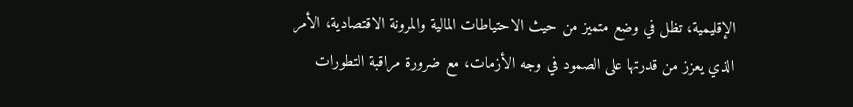الإقليمية، تظل في وضع متميز من حيث الاحتياطات المالية والمرونة الاقتصادية، الأمر الذي يعزز من قدرتها على الصمود في وجه الأزمات، مع ضرورة مراقبة التطورات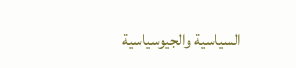السياسية والجيوسياسية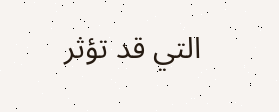التي قد تؤثر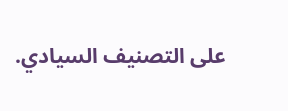على التصنيف السيادي.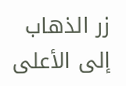زر الذهاب إلى الأعلى